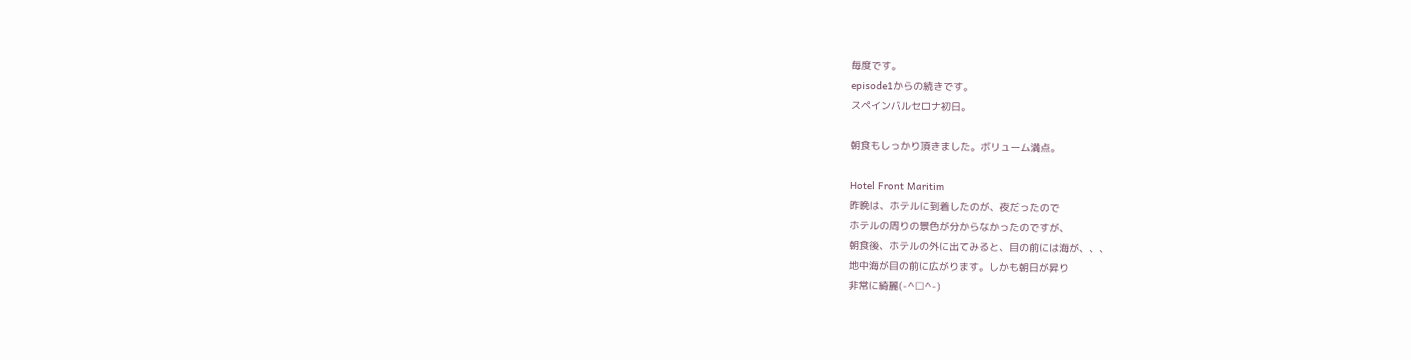毎度です。
episode1からの続きです。
スペインバルセロナ初日。

朝食もしっかり頂きました。ボリューム満点。

Hotel Front Maritim
昨晩は、ホテルに到着したのが、夜だったので
ホテルの周りの景色が分からなかったのですが、
朝食後、ホテルの外に出てみると、目の前には海が、、、
地中海が目の前に広がります。しかも朝日が昇り
非常に綺麗(-^□^-)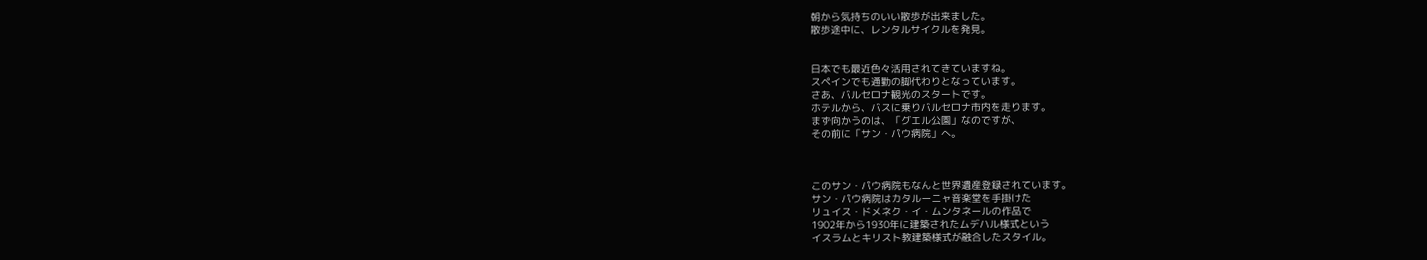朝から気持ちのいい散歩が出来ました。
散歩途中に、レンタルサイクルを発見。


日本でも最近色々活用されてきていますね。
スペインでも通勤の脚代わりとなっています。
さあ、バルセロナ観光のスタートです。
ホテルから、バスに乗りバルセロナ市内を走ります。
まず向かうのは、「グエル公園」なのですが、
その前に「サン・パウ病院」へ。



このサン・パウ病院もなんと世界遺産登録されています。
サン・パウ病院はカタルーニャ音楽堂を手掛けた
リュイス・ドメネク・イ・ムンタネールの作品で
1902年から1930年に建築されたムデハル様式という
イスラムとキリスト教建築様式が融合したスタイル。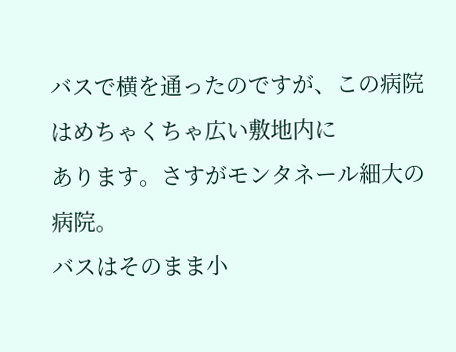バスで横を通ったのですが、この病院はめちゃくちゃ広い敷地内に
あります。さすがモンタネール細大の病院。
バスはそのまま小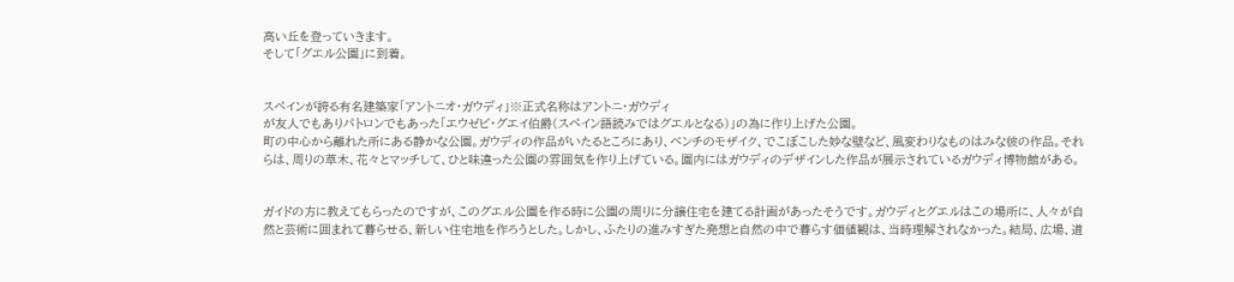高い丘を登っていきます。
そして「グエル公園」に到着。


スペインが誇る有名建築家「アントニオ・ガウディ」※正式名称はアントニ・ガウディ
が友人でもありパトロンでもあった「エウゼビ・グエイ伯爵(スペイン語読みではグエルとなる)」の為に作り上げた公園。
町の中心から離れた所にある静かな公園。ガウディの作品がいたるところにあり、ベンチのモザイク、でこぼこした妙な壁など、風変わりなものはみな彼の作品。それらは、周りの草木、花々とマッチして、ひと味違った公園の雰囲気を作り上げている。園内にはガウディのデザインした作品が展示されているガウディ博物館がある。


ガイドの方に教えてもらったのですが、このグエル公園を作る時に公園の周りに分譲住宅を建てる計画があったそうです。ガウディとグエルはこの場所に、人々が自然と芸術に囲まれて暮らせる、新しい住宅地を作ろうとした。しかし、ふたりの進みすぎた発想と自然の中で暮らす価値観は、当時理解されなかった。結局、広場、道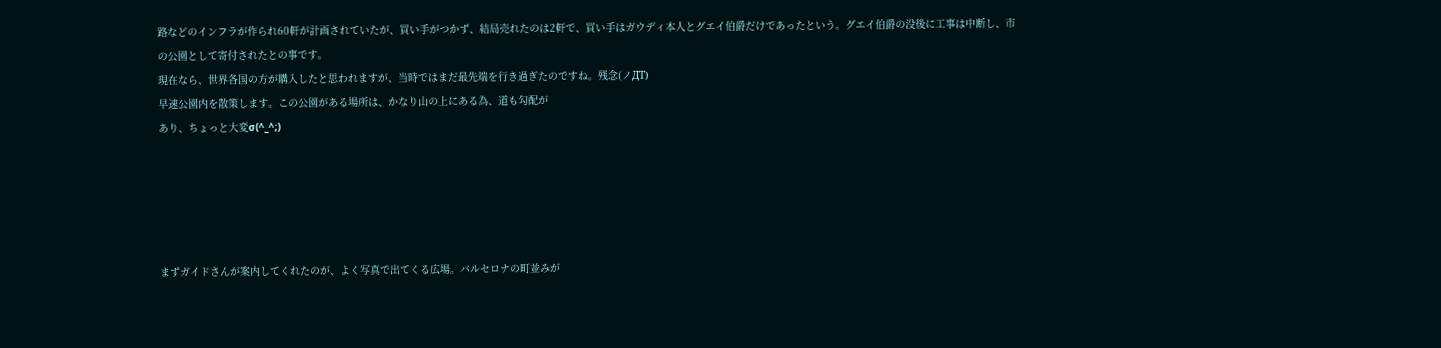路などのインフラが作られ60軒が計画されていたが、買い手がつかず、結局売れたのは2軒で、買い手はガウディ本人とグエイ伯爵だけであったという。グエイ伯爵の没後に工事は中断し、市の公園として寄付されたとの事です。
現在なら、世界各国の方が購入したと思われますが、当時ではまだ最先端を行き過ぎたのですね。残念(ノДT)
早速公園内を散策します。この公園がある場所は、かなり山の上にある為、道も勾配が
あり、ちょっと大変σ(^_^;)





まずガイドさんが案内してくれたのが、よく写真で出てくる広場。バルセロナの町並みが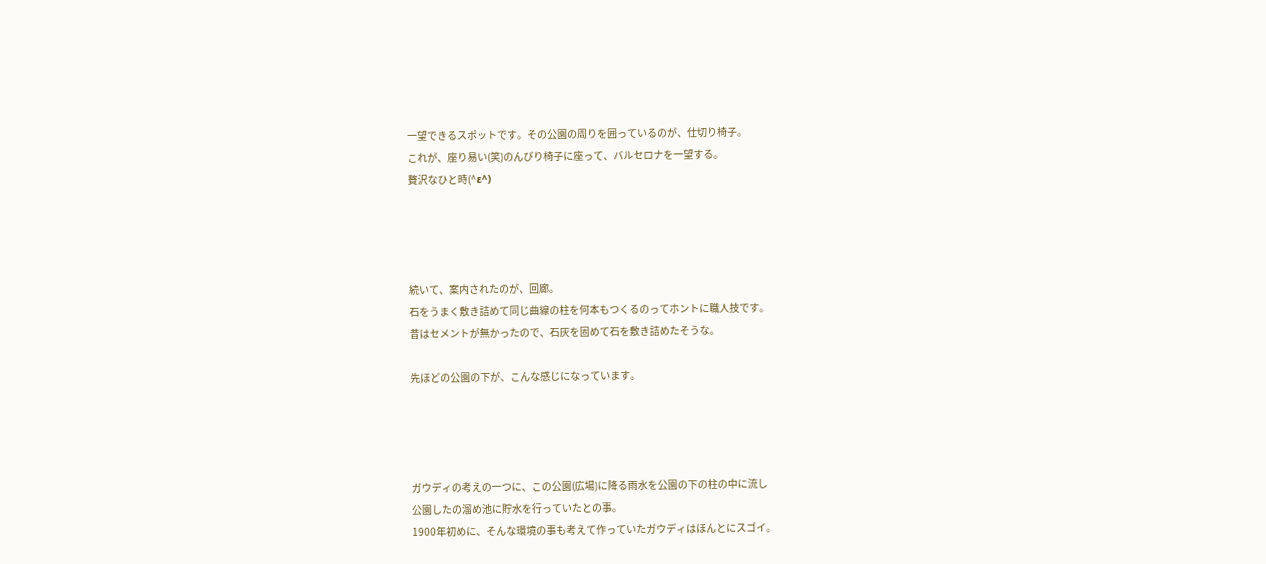一望できるスポットです。その公園の周りを囲っているのが、仕切り椅子。
これが、座り易い(笑)のんびり椅子に座って、バルセロナを一望する。
贅沢なひと時(^ε^)




続いて、案内されたのが、回廊。
石をうまく敷き詰めて同じ曲線の柱を何本もつくるのってホントに職人技です。
昔はセメントが無かったので、石灰を固めて石を敷き詰めたそうな。

先ほどの公園の下が、こんな感じになっています。




ガウディの考えの一つに、この公園(広場)に降る雨水を公園の下の柱の中に流し
公園したの溜め池に貯水を行っていたとの事。
1900年初めに、そんな環境の事も考えて作っていたガウディはほんとにスゴイ。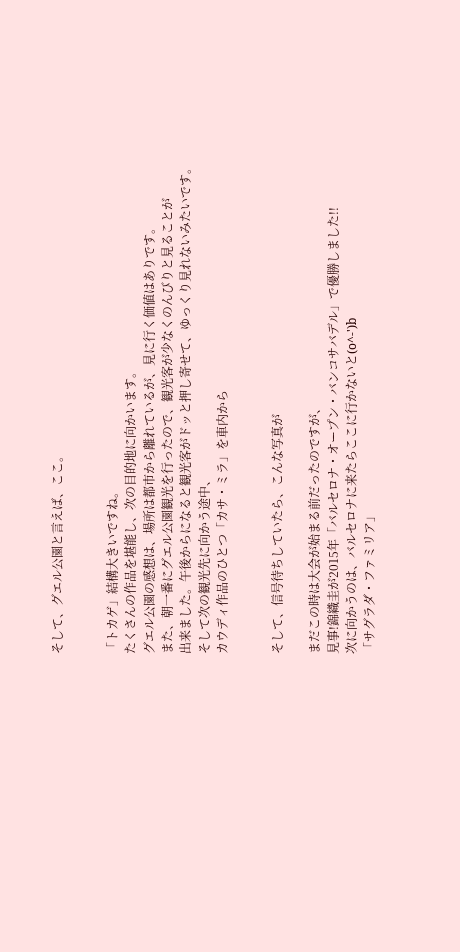そして、グエル公園と言えば、ここ。


「トカゲ」結構大きいですね。
たくさんの作品を堪能し、次の目的地に向かいます。
グエル公園の感想は、場所は都市から離れているが、見に行く価値はありです。
また、朝一番にグエル公園観光を行ったので、観光客が少なくのんびりと見ることが
出来ました。午後からになると観光客がドッと押し寄せて、ゆっくり見れないみたいです。
そして次の観光先に向かう途中、
カウディ作品のひとつ「カサ・ミラ」を車内から


そして、信号待ちしていたら、こんな写真が

まだこの時は大会が始まる前だったのですが、
見事!錦織圭が2015年「バルセロナ・オープン・バンコサバデル」で優勝しました!!
次に向かうのは、バルセロナに来たらここに行かないと(o^-')b
「サグラダ・ファミリア」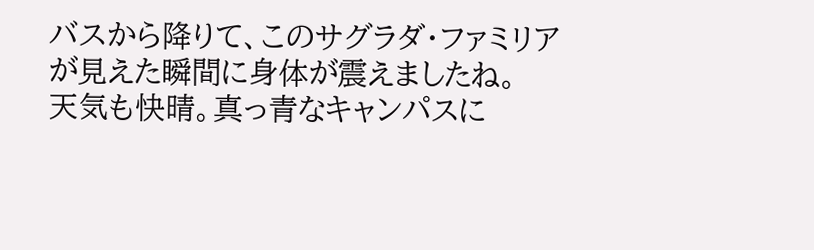バスから降りて、このサグラダ・ファミリアが見えた瞬間に身体が震えましたね。
天気も快晴。真っ青なキャンパスに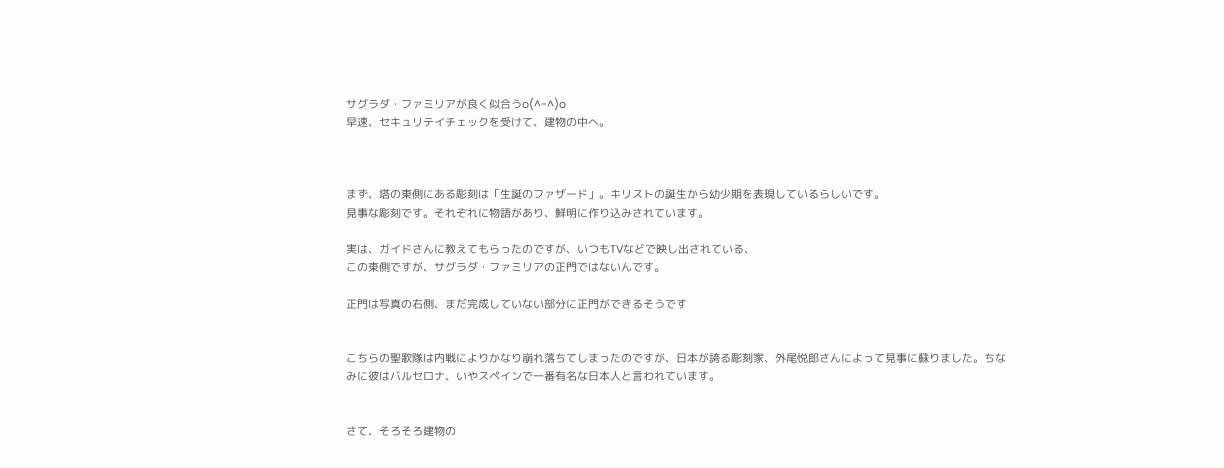サグラダ・ファミリアが良く似合うo(^-^)o
早速、セキュリテイチェックを受けて、建物の中へ。



まず、塔の東側にある彫刻は「生誕のファザード」。キリストの誕生から幼少期を表現しているらしいです。
見事な彫刻です。それぞれに物語があり、鮮明に作り込みされています。

実は、ガイドさんに教えてもらったのですが、いつもTVなどで映し出されている、
この東側ですが、サグラダ・ファミリアの正門ではないんです。

正門は写真の右側、まだ完成していない部分に正門ができるそうです


こちらの聖歌隊は内戦によりかなり崩れ落ちてしまったのですが、日本が誇る彫刻家、外尾悦郎さんによって見事に蘇りました。ちなみに彼はバルセロナ、いやスペインで一番有名な日本人と言われています。


さて、そろそろ建物の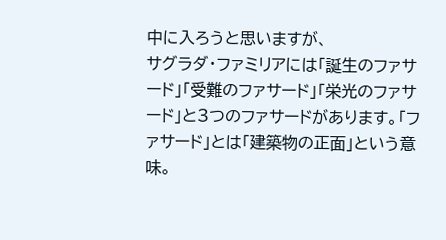中に入ろうと思いますが、
サグラダ・ファミリアには「誕生のファサード」「受難のファサード」「栄光のファサード」と3つのファサードがあります。「ファサード」とは「建築物の正面」という意味。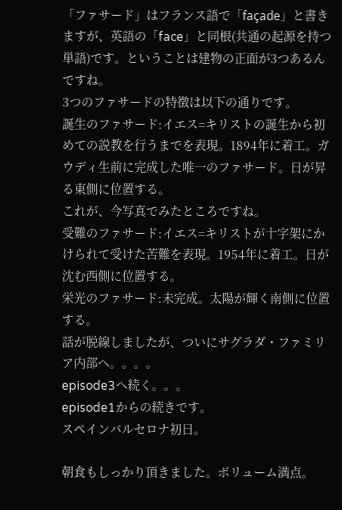「ファサード」はフランス語で「façade」と書きますが、英語の「face」と同根(共通の起源を持つ単語)です。ということは建物の正面が3つあるんですね。
3つのファサードの特徴は以下の通りです。
誕生のファサード:イエス=キリストの誕生から初めての説教を行うまでを表現。1894年に着工。ガウディ生前に完成した唯一のファサード。日が昇る東側に位置する。
これが、今写真でみたところですね。
受難のファサード:イエス=キリストが十字架にかけられて受けた苦難を表現。1954年に着工。日が沈む西側に位置する。
栄光のファサード:未完成。太陽が輝く南側に位置する。
話が脱線しましたが、ついにサグラダ・ファミリア内部へ。。。。
episode3へ続く。。。
episode1からの続きです。
スペインバルセロナ初日。

朝食もしっかり頂きました。ボリューム満点。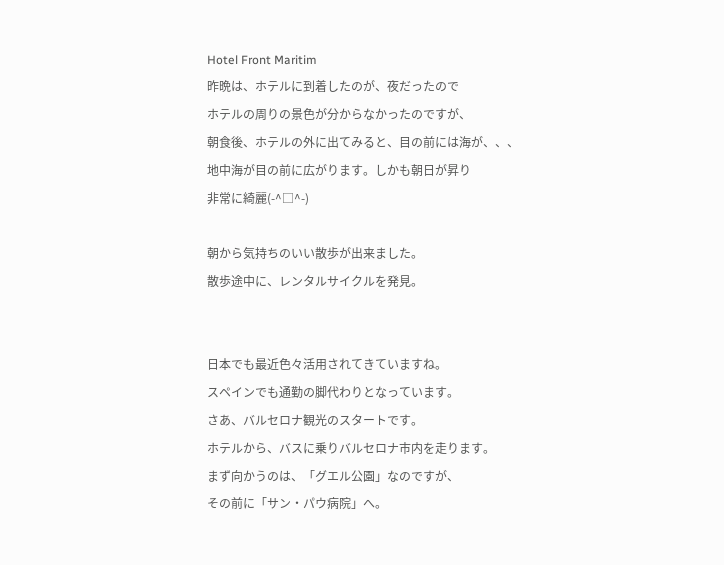Hotel Front Maritim
昨晩は、ホテルに到着したのが、夜だったので
ホテルの周りの景色が分からなかったのですが、
朝食後、ホテルの外に出てみると、目の前には海が、、、
地中海が目の前に広がります。しかも朝日が昇り
非常に綺麗(-^□^-)

朝から気持ちのいい散歩が出来ました。
散歩途中に、レンタルサイクルを発見。


日本でも最近色々活用されてきていますね。
スペインでも通勤の脚代わりとなっています。
さあ、バルセロナ観光のスタートです。
ホテルから、バスに乗りバルセロナ市内を走ります。
まず向かうのは、「グエル公園」なのですが、
その前に「サン・パウ病院」へ。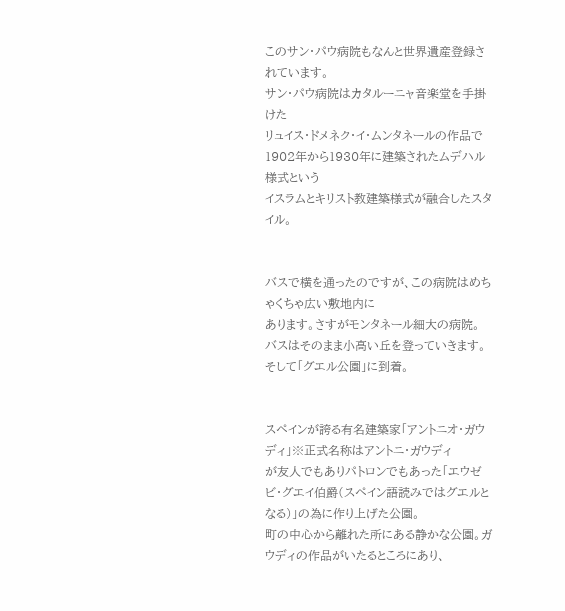このサン・パウ病院もなんと世界遺産登録されています。
サン・パウ病院はカタルーニャ音楽堂を手掛けた
リュイス・ドメネク・イ・ムンタネールの作品で
1902年から1930年に建築されたムデハル様式という
イスラムとキリスト教建築様式が融合したスタイル。


バスで横を通ったのですが、この病院はめちゃくちゃ広い敷地内に
あります。さすがモンタネール細大の病院。
バスはそのまま小高い丘を登っていきます。
そして「グエル公園」に到着。


スペインが誇る有名建築家「アントニオ・ガウディ」※正式名称はアントニ・ガウディ
が友人でもありパトロンでもあった「エウゼビ・グエイ伯爵(スペイン語読みではグエルとなる)」の為に作り上げた公園。
町の中心から離れた所にある静かな公園。ガウディの作品がいたるところにあり、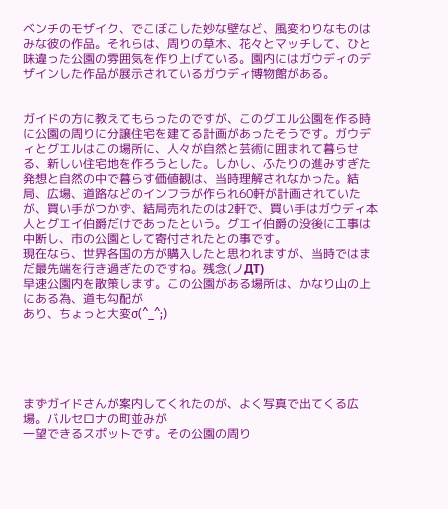ベンチのモザイク、でこぼこした妙な壁など、風変わりなものはみな彼の作品。それらは、周りの草木、花々とマッチして、ひと味違った公園の雰囲気を作り上げている。園内にはガウディのデザインした作品が展示されているガウディ博物館がある。


ガイドの方に教えてもらったのですが、このグエル公園を作る時に公園の周りに分譲住宅を建てる計画があったそうです。ガウディとグエルはこの場所に、人々が自然と芸術に囲まれて暮らせる、新しい住宅地を作ろうとした。しかし、ふたりの進みすぎた発想と自然の中で暮らす価値観は、当時理解されなかった。結局、広場、道路などのインフラが作られ60軒が計画されていたが、買い手がつかず、結局売れたのは2軒で、買い手はガウディ本人とグエイ伯爵だけであったという。グエイ伯爵の没後に工事は中断し、市の公園として寄付されたとの事です。
現在なら、世界各国の方が購入したと思われますが、当時ではまだ最先端を行き過ぎたのですね。残念(ノДT)
早速公園内を散策します。この公園がある場所は、かなり山の上にある為、道も勾配が
あり、ちょっと大変σ(^_^;)





まずガイドさんが案内してくれたのが、よく写真で出てくる広場。バルセロナの町並みが
一望できるスポットです。その公園の周り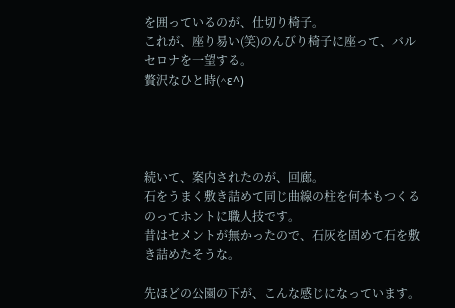を囲っているのが、仕切り椅子。
これが、座り易い(笑)のんびり椅子に座って、バルセロナを一望する。
贅沢なひと時(^ε^)




続いて、案内されたのが、回廊。
石をうまく敷き詰めて同じ曲線の柱を何本もつくるのってホントに職人技です。
昔はセメントが無かったので、石灰を固めて石を敷き詰めたそうな。

先ほどの公園の下が、こんな感じになっています。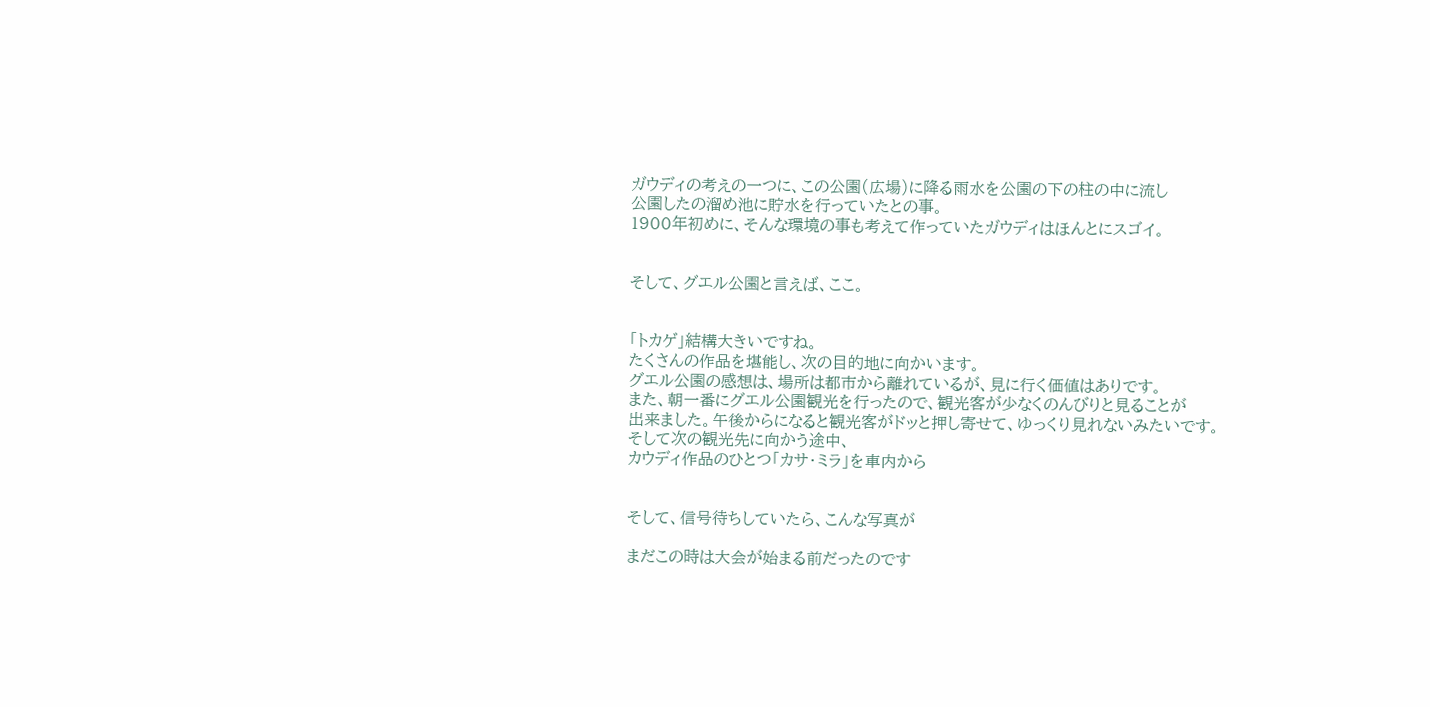ガウディの考えの一つに、この公園(広場)に降る雨水を公園の下の柱の中に流し
公園したの溜め池に貯水を行っていたとの事。
1900年初めに、そんな環境の事も考えて作っていたガウディはほんとにスゴイ。


そして、グエル公園と言えば、ここ。


「トカゲ」結構大きいですね。
たくさんの作品を堪能し、次の目的地に向かいます。
グエル公園の感想は、場所は都市から離れているが、見に行く価値はありです。
また、朝一番にグエル公園観光を行ったので、観光客が少なくのんびりと見ることが
出来ました。午後からになると観光客がドッと押し寄せて、ゆっくり見れないみたいです。
そして次の観光先に向かう途中、
カウディ作品のひとつ「カサ・ミラ」を車内から


そして、信号待ちしていたら、こんな写真が

まだこの時は大会が始まる前だったのです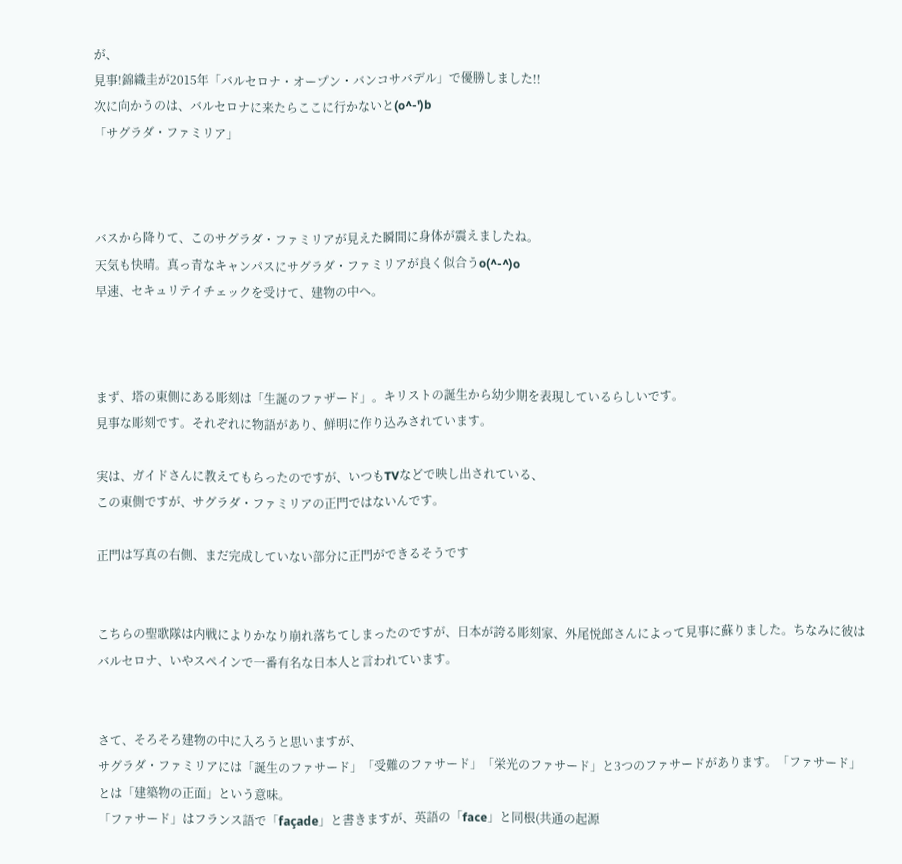が、
見事!錦織圭が2015年「バルセロナ・オープン・バンコサバデル」で優勝しました!!
次に向かうのは、バルセロナに来たらここに行かないと(o^-')b
「サグラダ・ファミリア」



バスから降りて、このサグラダ・ファミリアが見えた瞬間に身体が震えましたね。
天気も快晴。真っ青なキャンパスにサグラダ・ファミリアが良く似合うo(^-^)o
早速、セキュリテイチェックを受けて、建物の中へ。



まず、塔の東側にある彫刻は「生誕のファザード」。キリストの誕生から幼少期を表現しているらしいです。
見事な彫刻です。それぞれに物語があり、鮮明に作り込みされています。

実は、ガイドさんに教えてもらったのですが、いつもTVなどで映し出されている、
この東側ですが、サグラダ・ファミリアの正門ではないんです。

正門は写真の右側、まだ完成していない部分に正門ができるそうです


こちらの聖歌隊は内戦によりかなり崩れ落ちてしまったのですが、日本が誇る彫刻家、外尾悦郎さんによって見事に蘇りました。ちなみに彼はバルセロナ、いやスペインで一番有名な日本人と言われています。


さて、そろそろ建物の中に入ろうと思いますが、
サグラダ・ファミリアには「誕生のファサード」「受難のファサード」「栄光のファサード」と3つのファサードがあります。「ファサード」とは「建築物の正面」という意味。
「ファサード」はフランス語で「façade」と書きますが、英語の「face」と同根(共通の起源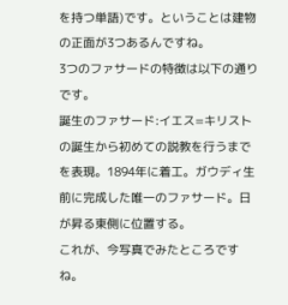を持つ単語)です。ということは建物の正面が3つあるんですね。
3つのファサードの特徴は以下の通りです。
誕生のファサード:イエス=キリストの誕生から初めての説教を行うまでを表現。1894年に着工。ガウディ生前に完成した唯一のファサード。日が昇る東側に位置する。
これが、今写真でみたところですね。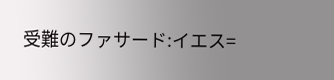受難のファサード:イエス=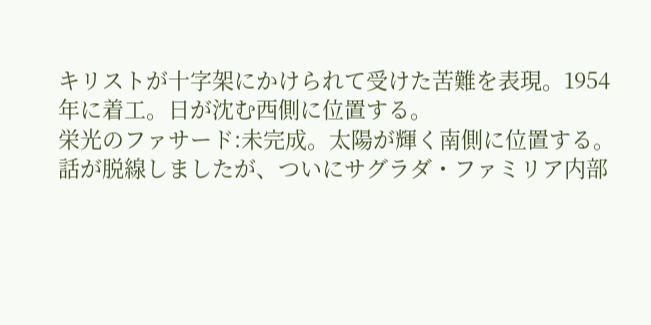キリストが十字架にかけられて受けた苦難を表現。1954年に着工。日が沈む西側に位置する。
栄光のファサード:未完成。太陽が輝く南側に位置する。
話が脱線しましたが、ついにサグラダ・ファミリア内部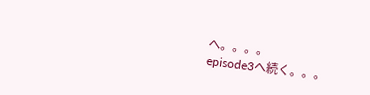へ。。。。
episode3へ続く。。。